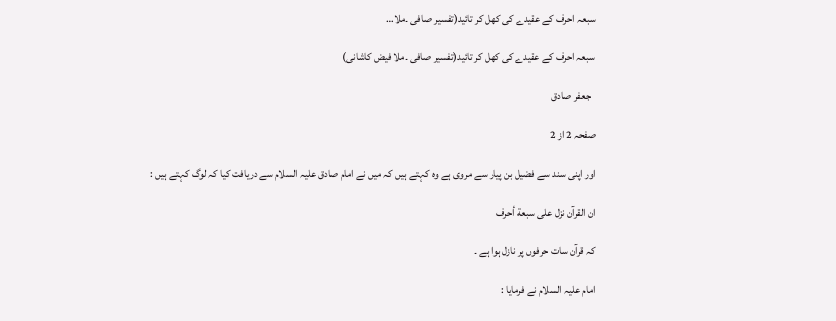سبعہ احرف کے عقیدے کی کھل کر تائید(تفسیر صافی ۔ملا…

سبعہ احرف کے عقیدے کی کھل کر تائید(تفسیر صافی ۔ملا فیض کاشانی)

  جعفر صادق

صفحہ 2 از 2

اور اپنی سند سے فضیل بن پیار سے مروی ہے وہ کہتے ہیں کہ میں نے امام صادق علیہ السلام سے دریافت کیا کہ لوگ کہتے ہیں :

ان القرآن نزل على سبعة أحرف

کہ قرآن سات حرفوں پر نازل ہوا ہے ۔

امام علیہ السلام نے فرمایا :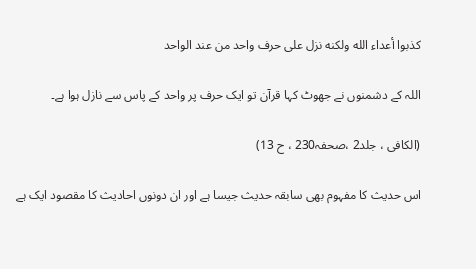كذبوا أعداء الله ولكنه نزل على حرف واحد من عند الواحد

اللہ کے دشمنوں نے جھوٹ کہا قرآن تو ایک حرف پر واحد کے پاس سے نازل ہوا ہے۔

(الکافی ، جلد2 ،صحفہ230 ، ح 13)

اس حدیث کا مفہوم بھی سابقہ حدیث جیسا ہے اور ان دونوں احادیث کا مقصود ایک ہے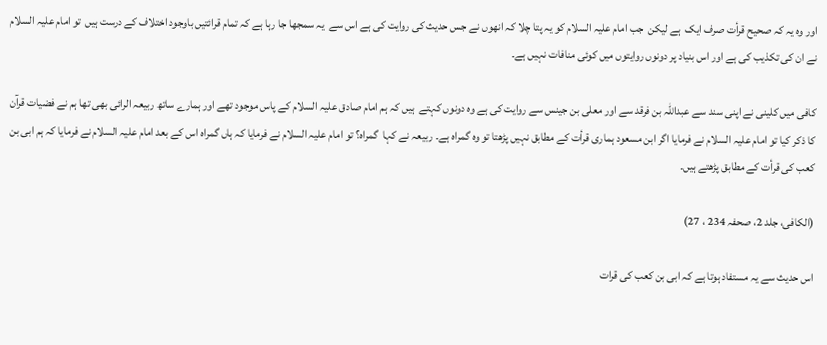اور وہ یہ کہ صحیح قرأت صرف ایک  ہے لیکن  جب امام علیہ السلام کو یہ پتا چلا کہ انھوں نے جس حدیث کی روایت کی ہے اس سے  یہ سمجھا جا رہا ہے کہ تمام قرائتیں باوجود اختلاف کے درست ہیں  تو امام علیہ السلام نے ان کی تکذیب کی ہے اور اس بنیاد پر دونوں روایتوں میں کوئی منافات نہیں ہے۔

کافی میں کلینی نے اپنی سند سے عبداللہ بن فرقد سے اور معلی بن جینس سے روایت کی ہے وہ دونوں کہتے  ہیں کہ ہم امام صادق علیہ السلام کے پاس موجود تھے اور ہمارے ساتھ ربیعہ الرائی بھی تھا ہم نے فضیات قرآن کا ذکر کیا تو امام علیہ السلام نے فرمایا اگر ابن مسعود ہماری قرأت کے مطابق نہیں پڑھتا تو وہ گمراہ ہے۔ ربیعہ نے کہا  گمراہ؟ تو امام علیہ السلام نے فرمایا کہ ہاں گمراہ اس کے بعد امام علیہ السلام نے فرمایا کہ ہم ابی بن کعب کی قرأت کے مطابق پڑھتے ہیں۔

(الکافی، جلد 2، صحفہ 234 ، 27)

اس حدیث سے یہ مستفاد ہوتا ہے کہ ابی بن کعب کی قرات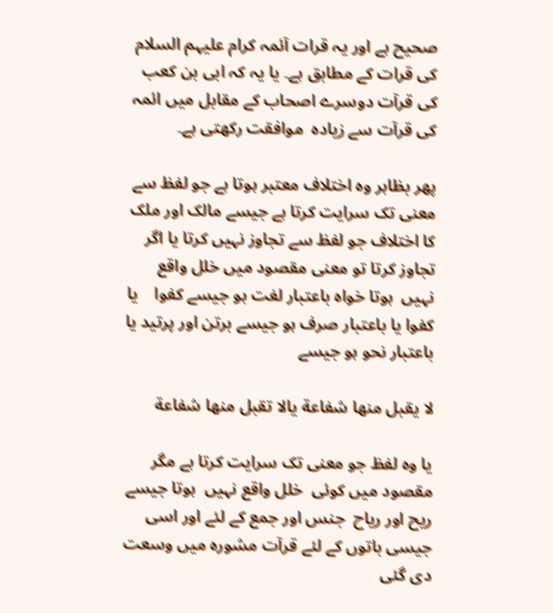صحیح ہے اور یہ قرات آئمہ کرام علیہم السلام کی قرات کے مطابق ہے۔ یا یہ کہ ابی بن کعب کی قرآت دوسرے اصحاب کے مقابل میں ائمہ کی قرآت سے زیادہ  موافقت رکھتی ہے۔

پھر بظاہر وہ اختلاف معتبر ہوتا ہے جو لفظ سے معنی تک سرایت کرتا ہے جیسے مالک اور ملک کا اختلاف جو لفظ سے تجاوز نہیں کرتا یا اگر تجاوز کرتا تو معنی مقصود میں خلل واقع نہیں  ہوتا خواہ باعتبار لغت ہو جیسے کفوا    یا کفوا یا باعتبار صرف ہو جیسے برتن اور پرتید یا باعتبار نحو ہو جیسے

لا يقبل منها شفاعة یالا تقبل منها شفاعة

يا وه لفظ جو معنی تک سرایت کرتا ہے مگر مقصود میں کوئی  خلل واقع نہیں  ہوتا جیسے  ریح اور ریاح  جنس اور جمع کے لئے اور اسی جیسی باتوں کے لئے قرآت مشورہ میں وسعت دی گئی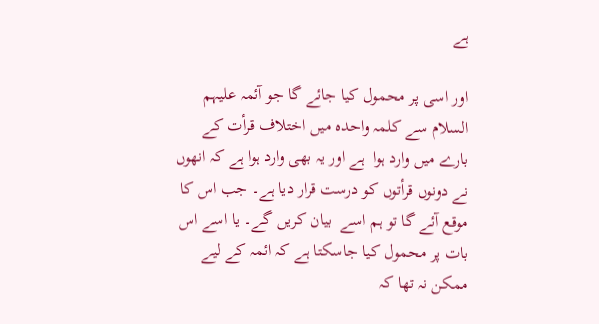ہے

اور اسی پر محمول کیا جائے گا جو آئمہ علیہم السلام سے کلمہ واحدہ میں اختلاف قرأت کے بارے میں وارد ہوا  ہے اور یہ بھی وارد ہوا ہے کہ انھوں نے دونوں قرأتوں کو درست قرار دیا ہے۔ جب اس کا موقع آئے گا تو ہم اسے  بیان کریں گے۔ یا اسے اس بات پر محمول کیا جاسکتا ہے کہ ائمہ کے لیے ممکن نہ تھا کہ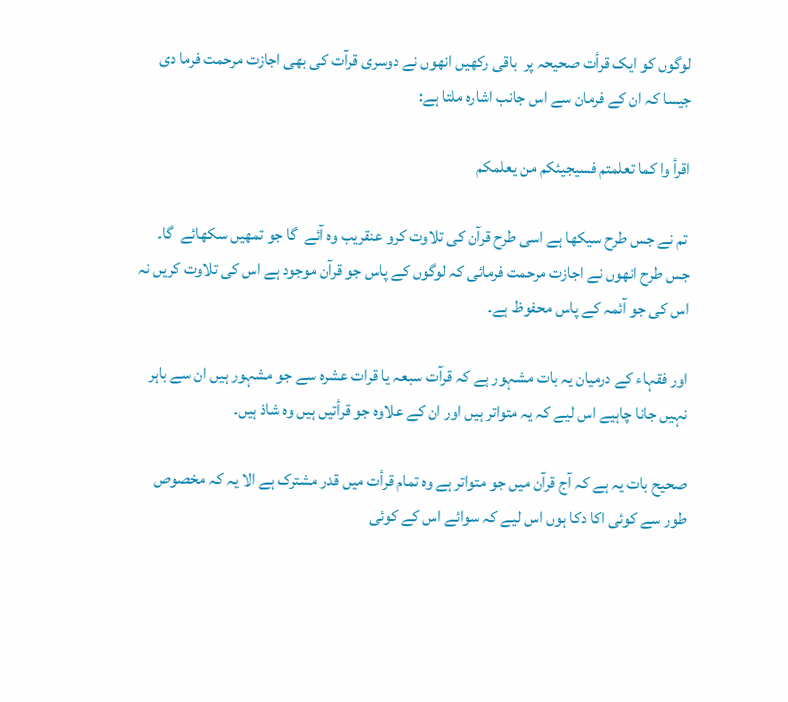لوگوں کو ایک قرأت صحیحہ پر  باقی رکھیں انھوں نے دوسری قرآت کی بھی اجازت مرحمت فرما دی جیسا کہ ان کے فرمان سے اس جانب اشارہ ملتا ہے:

اقرأ وا كما تعلمتم فسيجيئكم من يعلمكم

 تم نے جس طرح سیکھا ہے اسی طرح قرآن کی تلاوت کرو عنقریب وہ آئے  گا جو تمھیں سکھائے  گا۔ جس طرح انھوں نے اجازت مرحمت فرمائی کہ لوگوں کے پاس جو قرآن موجود ہے اس کی تلاوت کریں نہ اس کی جو آئمہ کے پاس محفوظ ہے۔

اور فقہاء کے درمیان یہ بات مشہور ہے کہ قرآت سبعہ یا قرات عشرہ سے جو مشہور ہیں ان سے باہر نہیں جانا چاہیے اس لیے کہ یہ متواتر ہیں اور ان کے علاوہ جو قرأتیں ہیں وہ شاذ ہیں۔

صحیح بات یہ ہے کہ آج قرآن میں جو متواتر ہے وہ تمام قرأت میں قدر مشترک ہے الا یہ کہ مخصوص طور سے کوئی اکا دکا ہوں اس لیے کہ سوائے اس کے کوئی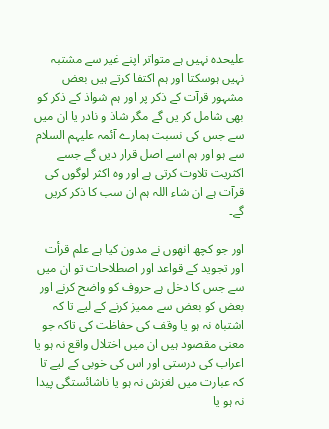علیحدہ نہیں ہے متواتر اپنے غیر سے مشتبہ نہیں ہوسکتا اور ہم اکتفا کرتے ہیں بعض مشہور قرآت کے ذکر پر اور ہم شواذ کے ذکر کو بھی شامل کر یں گے مگر شاذ و نادر یا ان میں سے جس کی نسبت ہمارے آئمہ علیہم السلام سے ہو اور ہم اسے اصل قرار دیں گے جسے اکثریت تلاوت کرتی ہے اور وہ اکثر لوگوں کی قرآت ہے ان شاء اللہ ہم ان سب کا ذکر کریں گے۔

اور جو کچھ انھوں نے مدون کیا ہے علم قرأت اور تجوید کے قواعد اور اصطلاحات تو ان میں سے جس کا دخل ہے حروف کو واضح کرنے اور بعض کو بعض سے ممیز کرنے کے لیے تا کہ اشتباہ نہ ہو یا وقف کی حفاظت کی تاکہ جو معنی مقصود ہیں ان میں اختلال واقع نہ ہو یا اعراب کی درستی اور اس کی خوبی کے لیے تا کہ عبارت میں لغزش نہ ہو یا ناشائستگی پیدا نہ ہو یا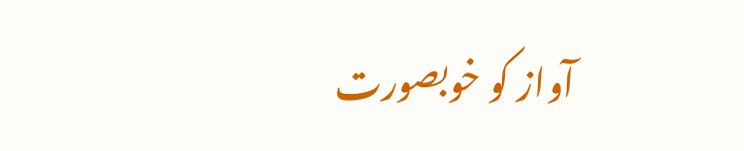آواز کو خوبصورت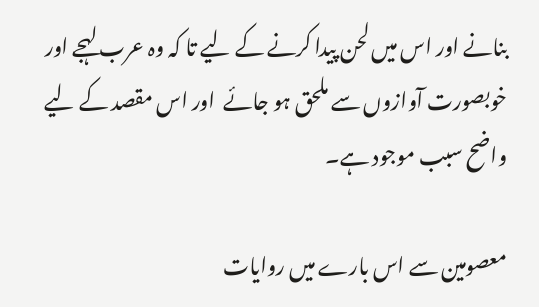بنانے اور اس میں لحن پیدا کرنے کے لیے تا کہ وہ عرب لہجے اور خوبصورت آوازوں سے ملحق ہو جائے  اور اس مقصد کے لیے واضح سبب موجود ہے۔

معصومین سے اس بارے میں روایات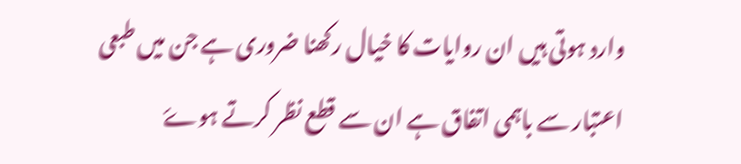وارد ہوتی ہیں ان روایات کا خیال رکھنا ضروری ہے جن میں طبعی اعتبار سے باہمی اتفاق ہے ان سے قطع نظر کرتے ہوۓ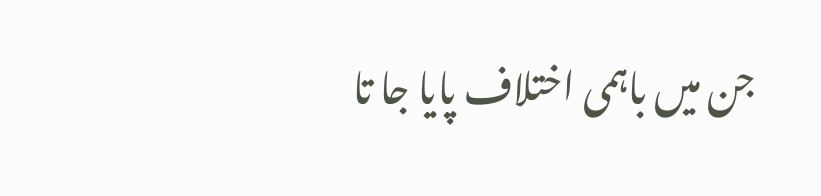جن میں باہمی اختلاف پایا جا تا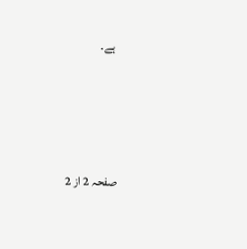ہے۔




صفحہ 2 از 2